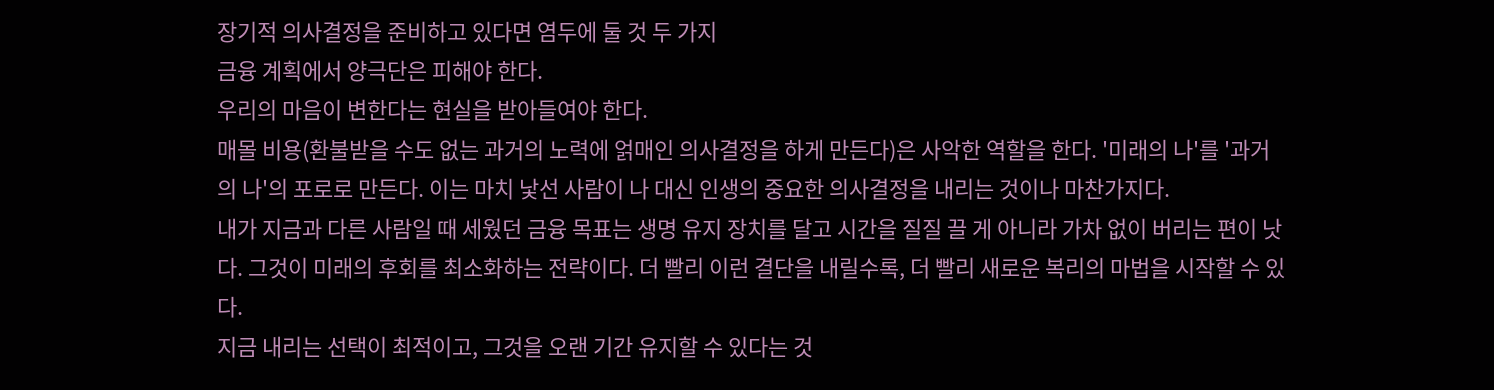장기적 의사결정을 준비하고 있다면 염두에 둘 것 두 가지
금융 계획에서 양극단은 피해야 한다.
우리의 마음이 변한다는 현실을 받아들여야 한다.
매몰 비용(환불받을 수도 없는 과거의 노력에 얽매인 의사결정을 하게 만든다)은 사악한 역할을 한다. '미래의 나'를 '과거의 나'의 포로로 만든다. 이는 마치 낯선 사람이 나 대신 인생의 중요한 의사결정을 내리는 것이나 마찬가지다.
내가 지금과 다른 사람일 때 세웠던 금융 목표는 생명 유지 장치를 달고 시간을 질질 끌 게 아니라 가차 없이 버리는 편이 낫다. 그것이 미래의 후회를 최소화하는 전략이다. 더 빨리 이런 결단을 내릴수록, 더 빨리 새로운 복리의 마법을 시작할 수 있다.
지금 내리는 선택이 최적이고, 그것을 오랜 기간 유지할 수 있다는 것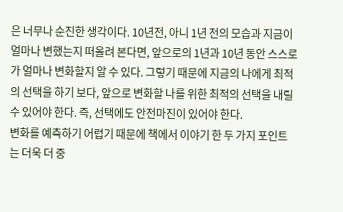은 너무나 순진한 생각이다. 10년전, 아니 1년 전의 모습과 지금이 얼마나 변했는지 떠올려 본다면, 앞으로의 1년과 10년 동안 스스로가 얼마나 변화할지 알 수 있다. 그렇기 때문에 지금의 나에게 최적의 선택을 하기 보다, 앞으로 변화할 나를 위한 최적의 선택을 내릴 수 있어야 한다. 즉, 선택에도 안전마진이 있어야 한다.
변화를 예측하기 어렵기 때문에 책에서 이야기 한 두 가지 포인트는 더욱 더 중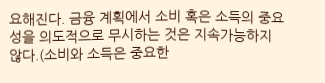요해진다. 금융 계획에서 소비 혹은 소득의 중요성을 의도적으로 무시하는 것은 지속가능하지 않다.(소비와 소득은 중요한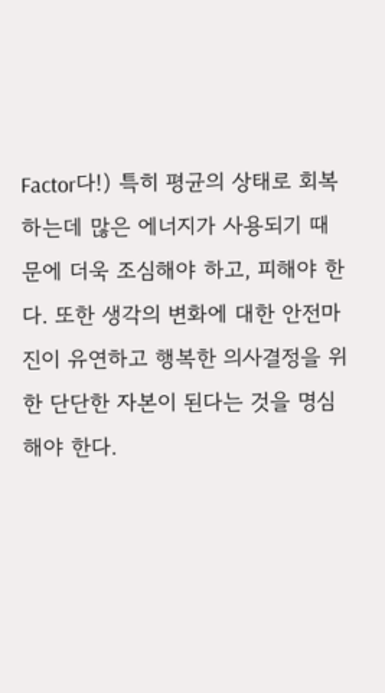Factor다!) 특히 평균의 상태로 회복하는데 많은 에너지가 사용되기 때문에 더욱 조심해야 하고, 피해야 한다. 또한 생각의 변화에 대한 안전마진이 유연하고 행복한 의사결정을 위한 단단한 자본이 된다는 것을 명심해야 한다.